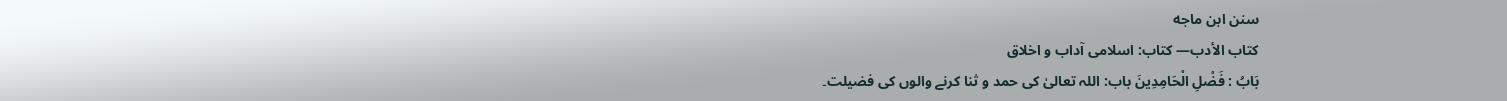سنن ابن ماجه
كتاب الأدب— کتاب: اسلامی آداب و اخلاق
بَابُ : فَضْلِ الْحَامِدِينَ باب: اللہ تعالیٰ کی حمد و ثنا کرنے والوں کی فضیلت۔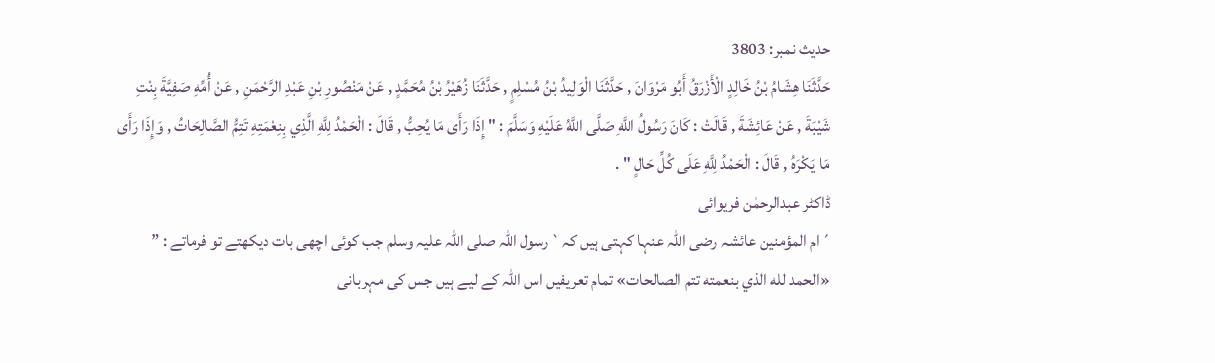حدیث نمبر: 3803
حَدَّثَنَا هِشَامُ بْنُ خَالِدٍ الْأَزْرَقُ أَبُو مَرْوَانَ , حَدَّثَنَا الْوَلِيدُ بْنُ مُسْلِمٍ , حَدَّثَنَا زُهَيْرُ بْنُ مُحَمَّدٍ , عَنْ مَنْصُورِ بْنِ عَبْدِ الرَّحْمَنِ , عَنْ أُمِّهِ صَفِيَّةَ بِنْتِ شَيْبَةَ , عَنْ عَائِشَةَ , قَالَتْ : كَانَ رَسُولُ اللَّهِ صَلَّى اللَّهُ عَلَيْهِ وَسَلَّمَ : " إِذَا رَأَى مَا يُحِبُّ , قَالَ : الْحَمْدُ لِلَّهِ الَّذِي بِنِعْمَتِهِ تَتِمُّ الصَّالِحَاتُ , وَإِذَا رَأَى مَا يَكْرَهُ , قَالَ : الْحَمْدُ لِلَّهِ عَلَى كُلِّ حَالٍ " .
ڈاکٹر عبدالرحمٰن فریوائی
´ام المؤمنین عائشہ رضی اللہ عنہا کہتی ہیں کہ` رسول اللہ صلی اللہ علیہ وسلم جب کوئی اچھی بات دیکھتے تو فرماتے : ” «الحمد لله الذي بنعمته تتم الصالحات» تمام تعریفیں اس اللہ کے لیے ہیں جس کی مہربانی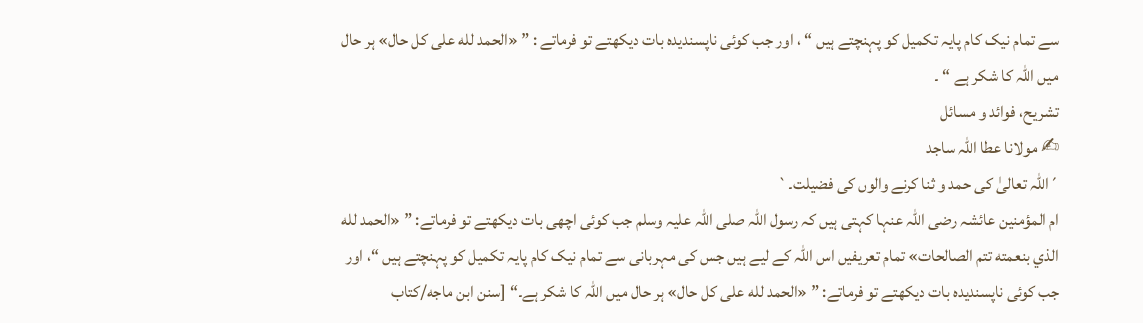سے تمام نیک کام پایہ تکمیل کو پہنچتے ہیں “ ، اور جب کوئی ناپسندیدہ بات دیکھتے تو فرماتے : ” «الحمد لله على كل حال» ہر حال میں اللہ کا شکر ہے “ ۔
تشریح، فوائد و مسائل
✍ مولانا عطا اللہ ساجد
´اللہ تعالیٰ کی حمد و ثنا کرنے والوں کی فضیلت۔`
ام المؤمنین عائشہ رضی اللہ عنہا کہتی ہیں کہ رسول اللہ صلی اللہ علیہ وسلم جب کوئی اچھی بات دیکھتے تو فرماتے: ” «الحمد لله الذي بنعمته تتم الصالحات» تمام تعریفیں اس اللہ کے لیے ہیں جس کی مہربانی سے تمام نیک کام پایہ تکمیل کو پہنچتے ہیں “، اور جب کوئی ناپسندیدہ بات دیکھتے تو فرماتے: ” «الحمد لله على كل حال» ہر حال میں اللہ کا شکر ہے۔“ [سنن ابن ماجه/كتاب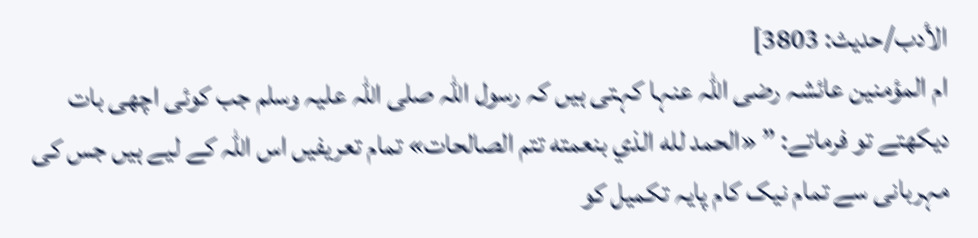الأدب/حدیث: 3803]
ام المؤمنین عائشہ رضی اللہ عنہا کہتی ہیں کہ رسول اللہ صلی اللہ علیہ وسلم جب کوئی اچھی بات دیکھتے تو فرماتے: ” «الحمد لله الذي بنعمته تتم الصالحات» تمام تعریفیں اس اللہ کے لیے ہیں جس کی مہربانی سے تمام نیک کام پایہ تکمیل کو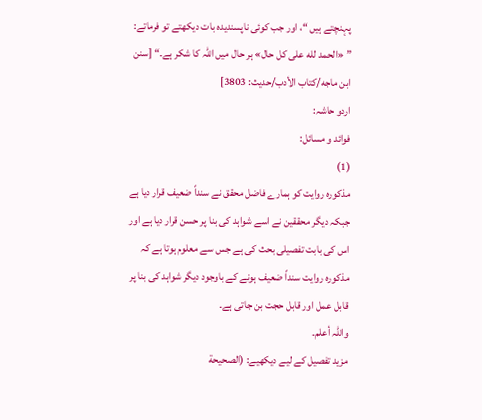پہنچتے ہیں “، اور جب کوئی ناپسندیدہ بات دیکھتے تو فرماتے: ” «الحمد لله على كل حال» ہر حال میں اللہ کا شکر ہے۔“ [سنن ابن ماجه/كتاب الأدب/حدیث: 3803]
اردو حاشہ:
فوائد و مسائل:
(1)
مذکورہ روایت کو ہمارے فاضل محقق نے سنداً ضعیف قرار دیا ہے جبکہ دیگر محققین نے اسے شواہد کی بنا پر حسن قرار دیا ہے اور اس کی بابت تفصیلی بحث کی ہے جس سے معلوم ہوتا ہے کہ مذکورہ روایت سنداً ضعیف ہونے کے باوجود دیگر شواہد کی بنا پر قابل عمل اور قابل حجت بن جاتی ہے۔
واللہ أعلم۔
مزید تفصیل کے لیے دیکھیے: (الصحيحة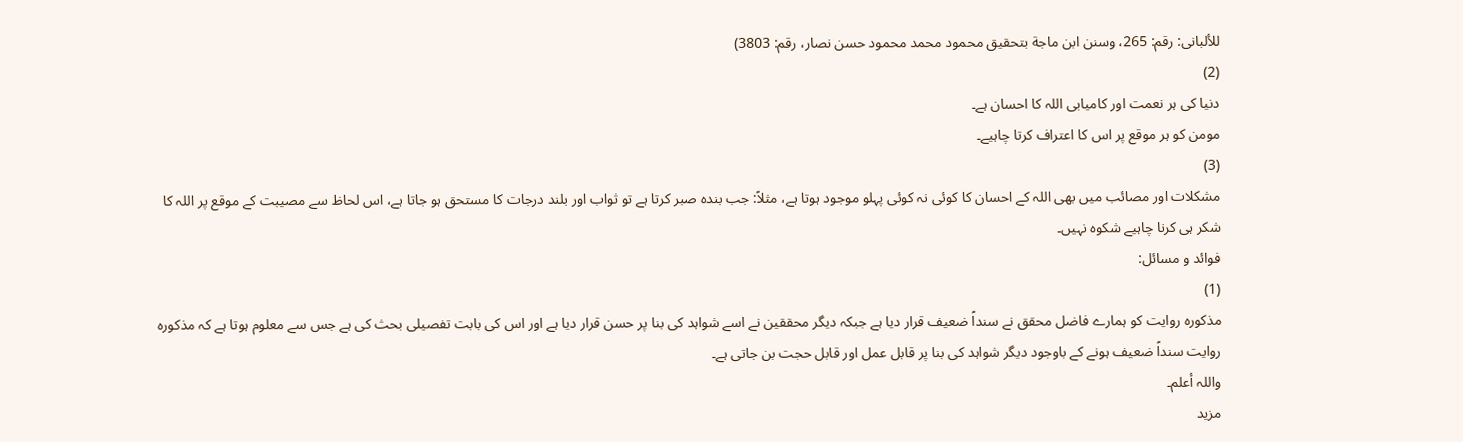للألبانى: رقم: 265، وسنن ابن ماجة بتحقيق محمود محمد محمود حسن نصار، رقم: 3803)
(2)
دنیا کی ہر نعمت اور کامیابی اللہ کا احسان ہے۔
مومن کو ہر موقع پر اس کا اعتراف کرتا چاہیے۔
(3)
مشکلات اور مصائب میں بھی اللہ کے احسان کا کوئی نہ کوئی پہلو موجود ہوتا ہے، مثلاً: جب بندہ صبر کرتا ہے تو ثواب اور بلند درجات کا مستحق ہو جاتا ہے، اس لحاظ سے مصیبت کے موقع پر اللہ کا شکر ہی کرنا چاہیے شکوہ نہیں۔
فوائد و مسائل:
(1)
مذکورہ روایت کو ہمارے فاضل محقق نے سنداً ضعیف قرار دیا ہے جبکہ دیگر محققین نے اسے شواہد کی بنا پر حسن قرار دیا ہے اور اس کی بابت تفصیلی بحث کی ہے جس سے معلوم ہوتا ہے کہ مذکورہ روایت سنداً ضعیف ہونے کے باوجود دیگر شواہد کی بنا پر قابل عمل اور قابل حجت بن جاتی ہے۔
واللہ أعلم۔
مزید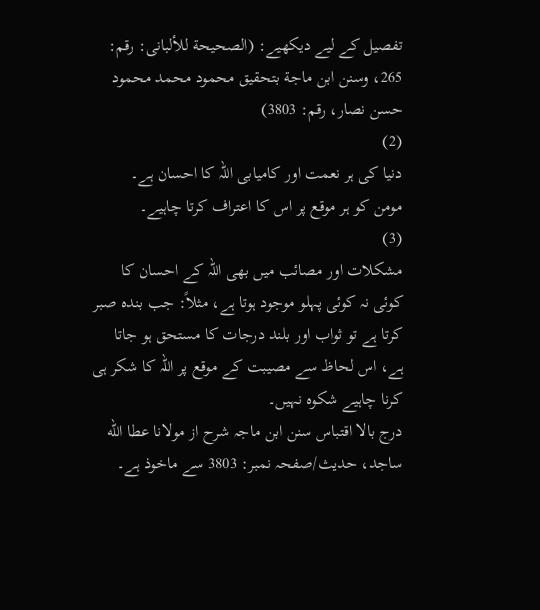تفصیل کے لیے دیکھیے: (الصحيحة للألبانى: رقم: 265، وسنن ابن ماجة بتحقيق محمود محمد محمود حسن نصار، رقم: 3803)
(2)
دنیا کی ہر نعمت اور کامیابی اللہ کا احسان ہے۔
مومن کو ہر موقع پر اس کا اعتراف کرتا چاہیے۔
(3)
مشکلات اور مصائب میں بھی اللہ کے احسان کا کوئی نہ کوئی پہلو موجود ہوتا ہے، مثلاً: جب بندہ صبر کرتا ہے تو ثواب اور بلند درجات کا مستحق ہو جاتا ہے، اس لحاظ سے مصیبت کے موقع پر اللہ کا شکر ہی کرنا چاہیے شکوہ نہیں۔
درج بالا اقتباس سنن ابن ماجہ شرح از مولانا عطا الله ساجد، حدیث/صفحہ نمبر: 3803 سے ماخوذ ہے۔